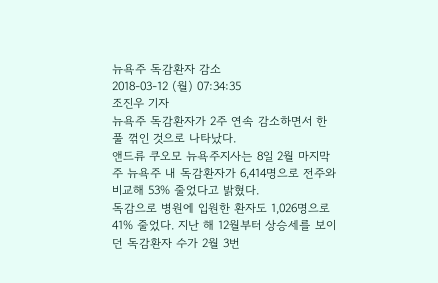뉴욕주 독감환자 감소
2018-03-12 (월) 07:34:35
조진우 기자
뉴욕주 독감환자가 2주 연속 감소하면서 한풀 꺾인 것으로 나타났다.
앤드류 쿠오모 뉴욕주지사는 8일 2월 마지막 주 뉴욕주 내 독감환자가 6,414명으로 전주와 비교해 53% 줄었다고 밝혔다.
독감으로 병원에 입원한 환자도 1,026명으로 41% 줄었다. 지난 해 12월부터 상승세를 보이던 독감환자 수가 2월 3번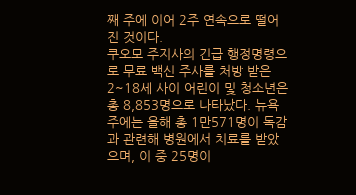째 주에 이어 2주 연속으로 떨어진 것이다.
쿠오모 주지사의 긴급 행정명령으로 무료 백신 주사를 처방 받은 2~18세 사이 어린이 및 청소년은 총 8,853명으로 나타났다. 뉴욕주에는 올해 총 1만571명이 독감과 관련해 병원에서 치료를 받았으며, 이 중 25명이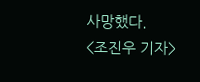사망했다.
<조진우 기자>